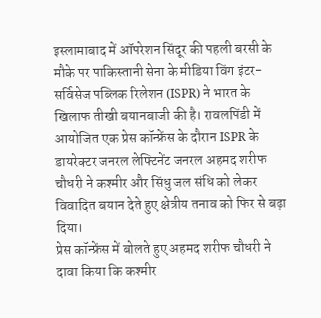इस्लामाबाद में ऑपरेशन सिंदूर की पहली बरसी के मौके पर पाकिस्तानी सेना के मीडिया विंग इंटर-सर्विसेज पब्लिक रिलेशन (ISPR) ने भारत के खिलाफ तीखी बयानबाजी की है। रावलपिंडी में आयोजित एक प्रेस कॉन्फ्रेंस के दौरान ISPR के डायरेक्टर जनरल लेफ्टिनेंट जनरल अहमद शरीफ चौधरी ने कश्मीर और सिंधु जल संधि को लेकर विवादित बयान देते हुए क्षेत्रीय तनाव को फिर से बढ़ा दिया।
प्रेस कॉन्फ्रेंस में बोलते हुए अहमद शरीफ चौधरी ने दावा किया कि कश्मीर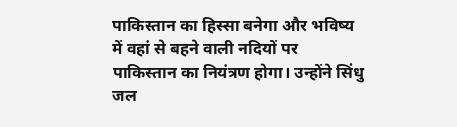पाकिस्तान का हिस्सा बनेगा और भविष्य में वहां से बहने वाली नदियों पर पाकिस्तान का नियंत्रण होगा। उन्होंने सिंधु जल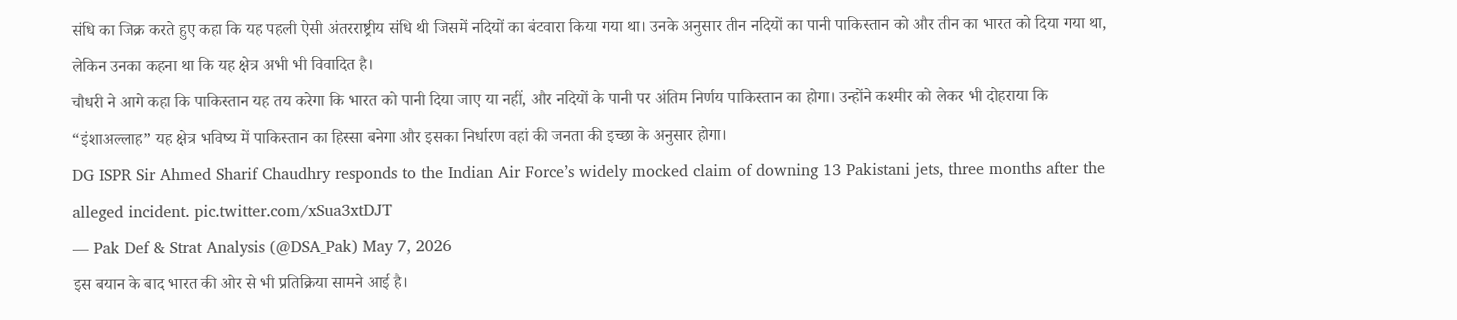संधि का जिक्र करते हुए कहा कि यह पहली ऐसी अंतरराष्ट्रीय संधि थी जिसमें नदियों का बंटवारा किया गया था। उनके अनुसार तीन नदियों का पानी पाकिस्तान को और तीन का भारत को दिया गया था, लेकिन उनका कहना था कि यह क्षेत्र अभी भी विवादित है।
चौधरी ने आगे कहा कि पाकिस्तान यह तय करेगा कि भारत को पानी दिया जाए या नहीं, और नदियों के पानी पर अंतिम निर्णय पाकिस्तान का होगा। उन्होंने कश्मीर को लेकर भी दोहराया कि “इंशाअल्लाह” यह क्षेत्र भविष्य में पाकिस्तान का हिस्सा बनेगा और इसका निर्धारण वहां की जनता की इच्छा के अनुसार होगा।
DG ISPR Sir Ahmed Sharif Chaudhry responds to the Indian Air Force’s widely mocked claim of downing 13 Pakistani jets, three months after the alleged incident. pic.twitter.com/xSua3xtDJT
— Pak Def & Strat Analysis (@DSA_Pak) May 7, 2026
इस बयान के बाद भारत की ओर से भी प्रतिक्रिया सामने आई है।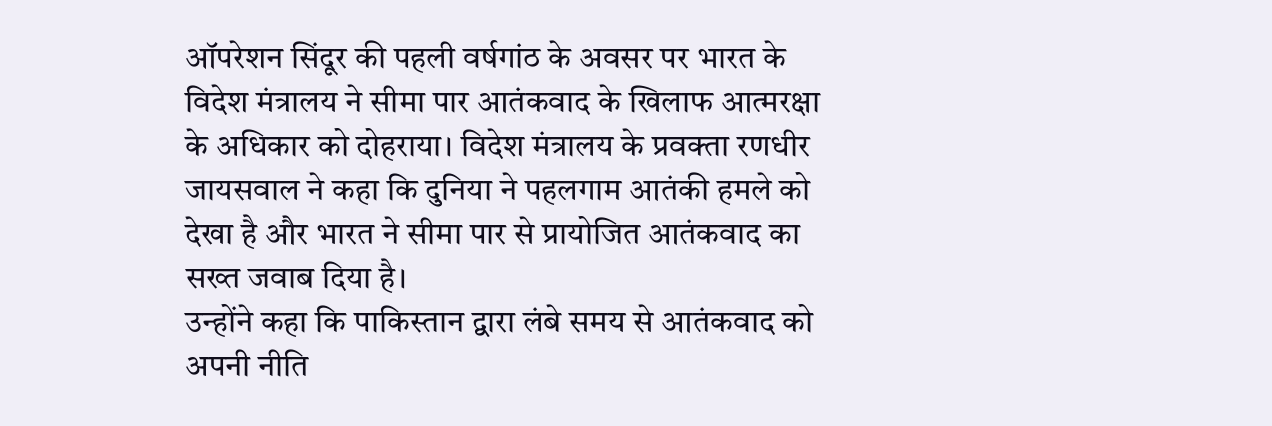ऑपरेशन सिंदूर की पहली वर्षगांठ के अवसर पर भारत के विदेश मंत्रालय ने सीमा पार आतंकवाद के खिलाफ आत्मरक्षा के अधिकार को दोहराया। विदेश मंत्रालय के प्रवक्ता रणधीर जायसवाल ने कहा कि दुनिया ने पहलगाम आतंकी हमले को देखा है और भारत ने सीमा पार से प्रायोजित आतंकवाद का सख्त जवाब दिया है।
उन्होंने कहा कि पाकिस्तान द्वारा लंबे समय से आतंकवाद को अपनी नीति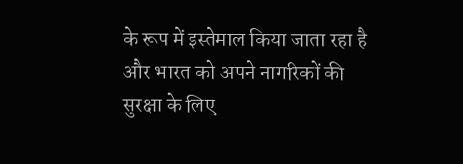के रूप में इस्तेमाल किया जाता रहा है और भारत को अपने नागरिकों की सुरक्षा के लिए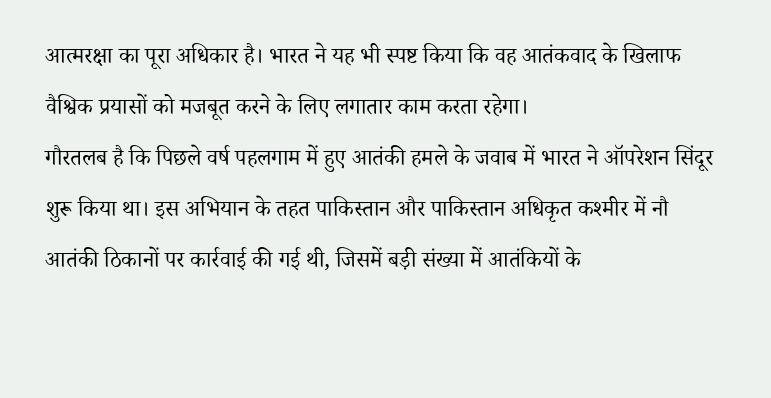आत्मरक्षा का पूरा अधिकार है। भारत ने यह भी स्पष्ट किया कि वह आतंकवाद के खिलाफ वैश्विक प्रयासों को मजबूत करने के लिए लगातार काम करता रहेगा।
गौरतलब है कि पिछले वर्ष पहलगाम में हुए आतंकी हमले के जवाब में भारत ने ऑपरेशन सिंदूर शुरू किया था। इस अभियान के तहत पाकिस्तान और पाकिस्तान अधिकृत कश्मीर में नौ आतंकी ठिकानों पर कार्रवाई की गई थी, जिसमें बड़ी संख्या में आतंकियों के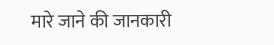मारे जाने की जानकारी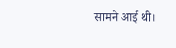सामने आई थी।